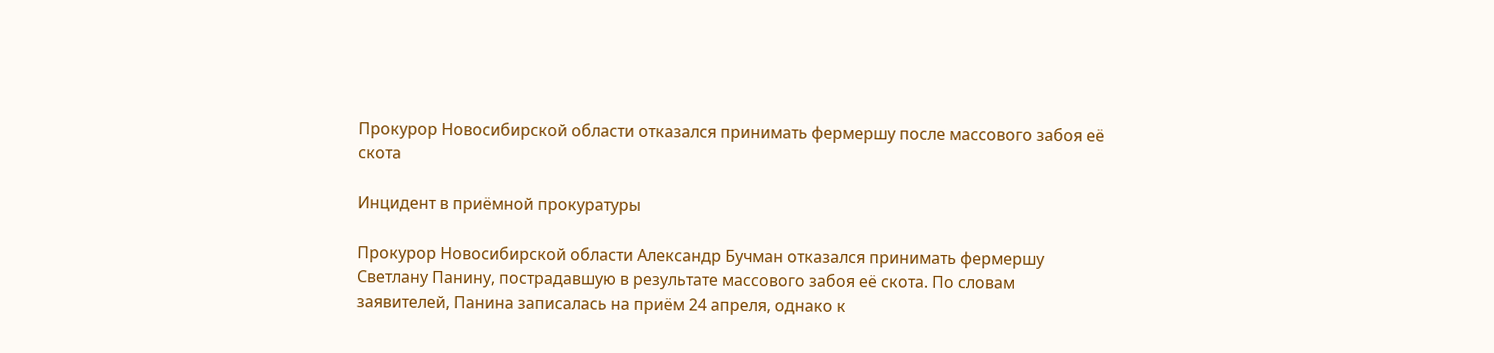Прокурор Новосибирской области отказался принимать фермершу после массового забоя её скота

Инцидент в приёмной прокуратуры

Прокурор Новосибирской области Александр Бучман отказался принимать фермершу Светлану Панину, пострадавшую в результате массового забоя её скота. По словам заявителей, Панина записалась на приём 24 апреля, однако к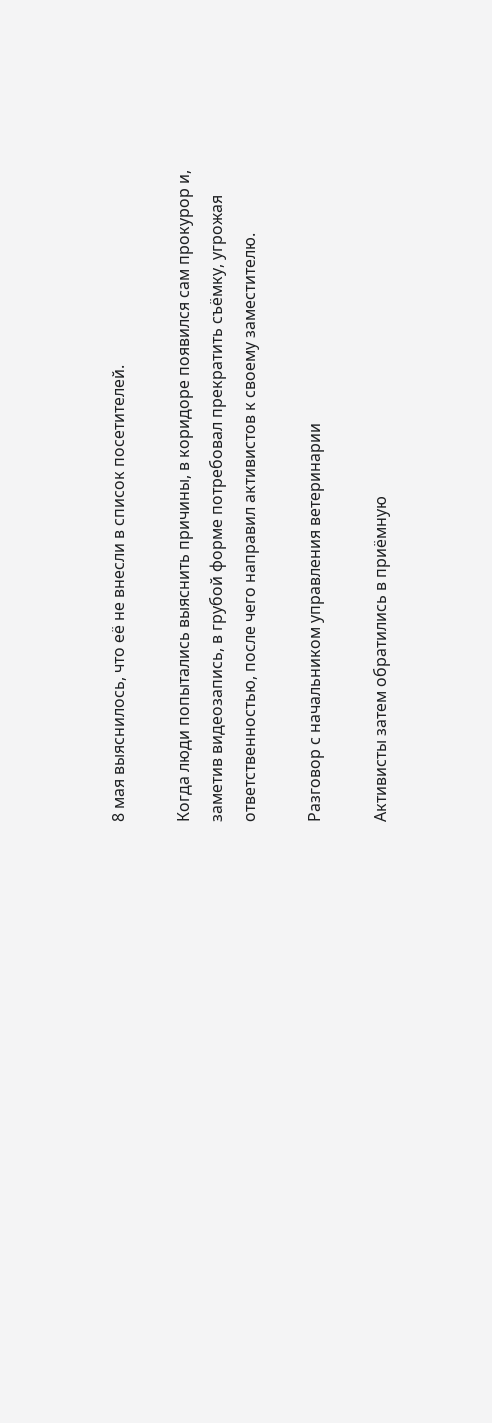8 мая выяснилось, что её не внесли в список посетителей.

Когда люди попытались выяснить причины, в коридоре появился сам прокурор и, заметив видеозапись, в грубой форме потребовал прекратить съёмку, угрожая ответственностью, после чего направил активистов к своему заместителю.

Разговор с начальником управления ветеринарии

Активисты затем обратились в приёмную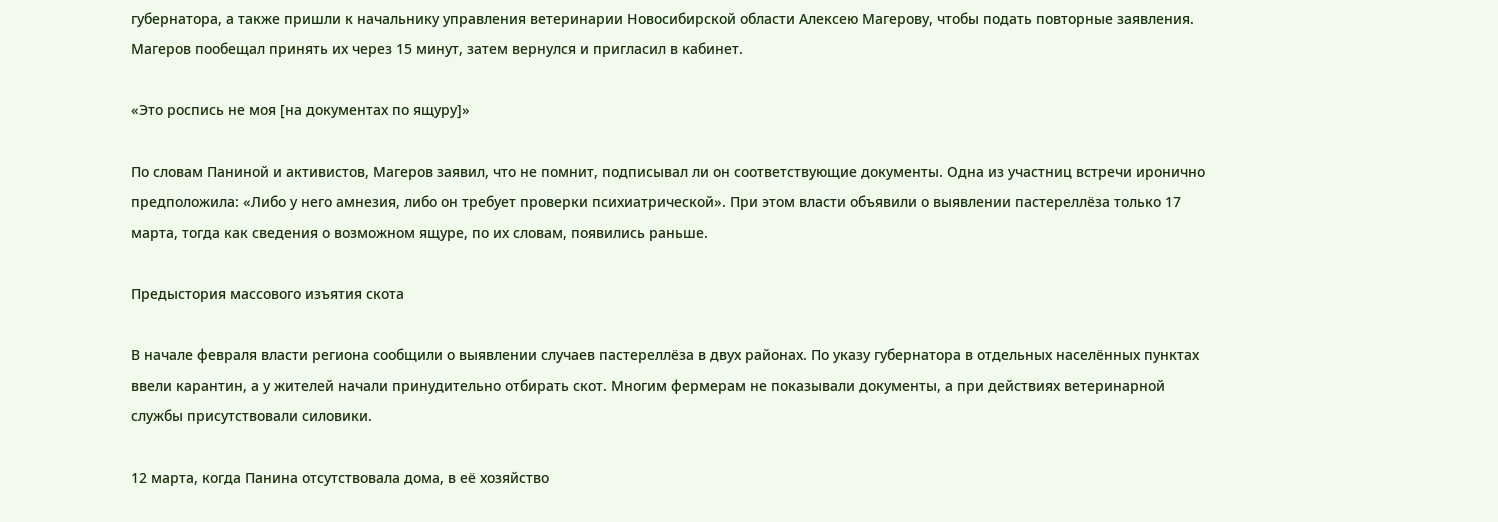губернатора, а также пришли к начальнику управления ветеринарии Новосибирской области Алексею Магерову, чтобы подать повторные заявления. Магеров пообещал принять их через 15 минут, затем вернулся и пригласил в кабинет.

«Это роспись не моя [на документах по ящуру]»

По словам Паниной и активистов, Магеров заявил, что не помнит, подписывал ли он соответствующие документы. Одна из участниц встречи иронично предположила: «Либо у него амнезия, либо он требует проверки психиатрической». При этом власти объявили о выявлении пастереллёза только 17 марта, тогда как сведения о возможном ящуре, по их словам, появились раньше.

Предыстория массового изъятия скота

В начале февраля власти региона сообщили о выявлении случаев пастереллёза в двух районах. По указу губернатора в отдельных населённых пунктах ввели карантин, а у жителей начали принудительно отбирать скот. Многим фермерам не показывали документы, а при действиях ветеринарной службы присутствовали силовики.

12 марта, когда Панина отсутствовала дома, в её хозяйство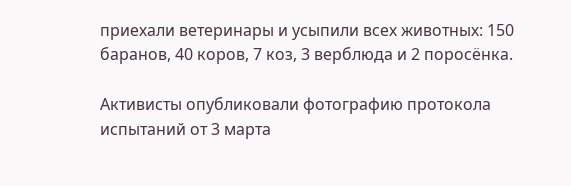приехали ветеринары и усыпили всех животных: 150 баранов, 40 коров, 7 коз, 3 верблюда и 2 поросёнка.

Активисты опубликовали фотографию протокола испытаний от 3 марта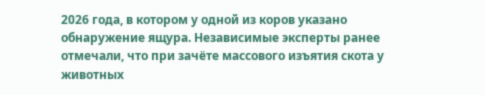2026 года, в котором у одной из коров указано обнаружение ящура. Независимые эксперты ранее отмечали, что при зачёте массового изъятия скота у животных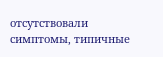отсутствовали симптомы, типичные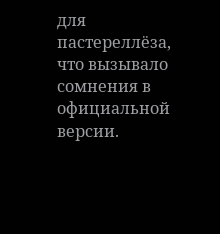для пастереллёза, что вызывало сомнения в официальной версии.